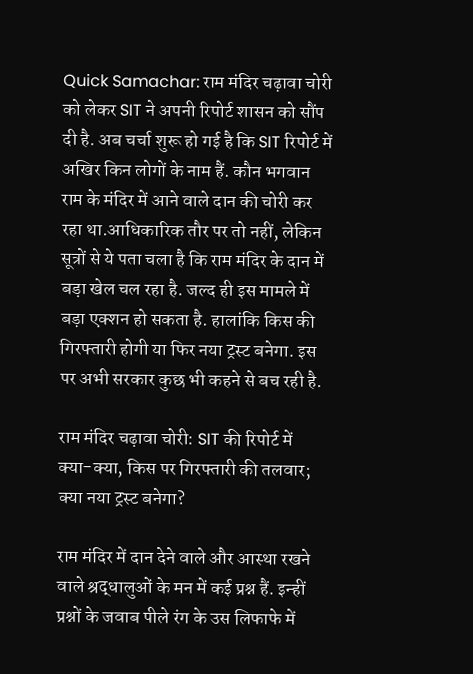Quick Samachar: राम मंदिर चढ़ावा चोरी को लेकर SIT ने अपनी रिपोर्ट शासन को सौंप दी है. अब चर्चा शुरू हो गई है कि SIT रिपोर्ट में अखिर किन लोगों के नाम हैं. कौन भगवान राम के मंदिर में आने वाले दान की चोरी कर रहा था.आधिकारिक तौर पर तो नहीं, लेकिन सूत्रों से ये पता चला है कि राम मंदिर के दान में बड़ा खेल चल रहा है. जल्द ही इस मामले में बड़ा एक्शन हो सकता है. हालांकि किस की गिरफ्तारी होगी या फिर नया ट्रस्ट बनेगा. इस पर अभी सरकार कुछ भी कहने से बच रही है.

राम मंदिर चढ़ावा चोरी: SIT की रिपोर्ट में क्या-क्या, किस पर गिरफ्तारी की तलवार; क्या नया ट्रस्ट बनेगा?

राम मंदिर में दान देने वाले और आस्था रखने वाले श्रद्धालुओं के मन में कई प्रश्न हैं. इन्हीं प्रश्नों के जवाब पीले रंग के उस लिफाफे में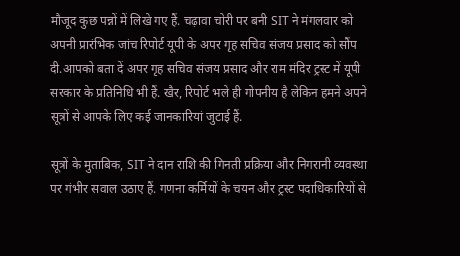मौजूद कुछ पन्नों में लिखे गए हैं. चढ़ावा चोरी पर बनी SIT ने मंगलवार को अपनी प्रारंभिक जांच रिपोर्ट यूपी के अपर गृह सचिव संजय प्रसाद को सौंप दी.आपको बता दें अपर गृह सचिव संजय प्रसाद और राम मंदिर ट्रस्ट में यूपी सरकार के प्रतिनिधि भी हैं. खैर, रिपोर्ट भले ही गोपनीय है लेकिन हमने अपने सूत्रों से आपके लिए कई जानकारियां जुटाई हैं.

सूत्रों के मुताबिक, SIT ने दान राशि की गिनती प्रक्रिया और निगरानी व्यवस्था पर गंभीर सवाल उठाए हैं. गणना कर्मियों के चयन और ट्रस्ट पदाधिकारियों से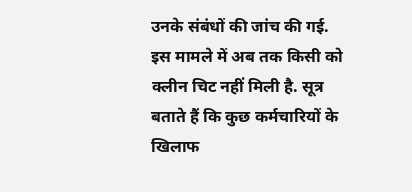उनके संबंधों की जांच की गई. इस मामले में अब तक किसी को क्लीन चिट नहीं मिली है. सूत्र बताते हैं कि कुछ कर्मचारियों के खिलाफ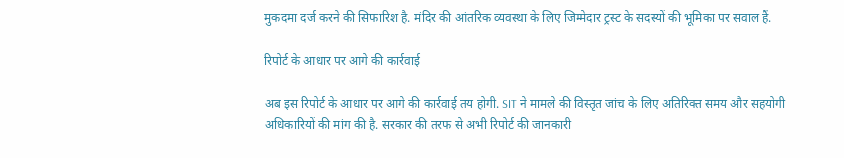मुकदमा दर्ज करने की सिफारिश है. मंदिर की आंतरिक व्यवस्था के लिए जिम्मेदार ट्रस्ट के सदस्यों की भूमिका पर सवाल हैं.

रिपोर्ट के आधार पर आगे की कार्रवाई

अब इस रिपोर्ट के आधार पर आगे की कार्रवाई तय होगी. SIT ने मामले की विस्तृत जांच के लिए अतिरिक्त समय और सहयोगी अधिकारियों की मांग की है. सरकार की तरफ से अभी रिपोर्ट की जानकारी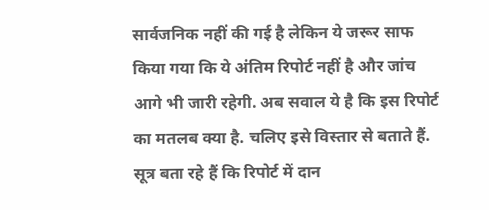सार्वजनिक नहीं की गई है लेकिन ये जरूर साफ किया गया कि ये अंतिम रिपोर्ट नहीं है और जांच आगे भी जारी रहेगी. अब सवाल ये है कि इस रिपोर्ट का मतलब क्या है. चलिए इसे विस्तार से बताते हैं. सूत्र बता रहे हैं कि रिपोर्ट में दान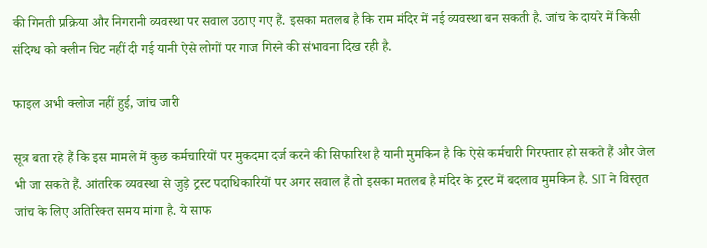की गिनती प्रक्रिया और निगरानी व्यवस्था पर सवाल उठाए गए हैं. इसका मतलब है कि राम मंदिर में नई व्यवस्था बन सकती है. जांच के दायरे में किसी संदिग्ध को क्लीन चिट नहीं दी गई यानी ऐसे लोगों पर गाज गिरने की संभावना दिख रही है.

फाइल अभी क्लोज नहीं हुई, जांच जारी

सूत्र बता रहे हैं कि इस मामले में कुछ कर्मचारियों पर मुकदमा दर्ज करने की सिफारिश है यानी मुमकिन है कि ऐसे कर्मचारी गिरफ्तार हो सकते हैं और जेल भी जा सकते हैं. आंतरिक व्यवस्था से जुड़े ट्रस्ट पदाधिकारियों पर अगर सवाल हैं तो इसका मतलब है मंदिर के ट्रस्ट में बदलाव मुमकिन है. SIT ने विस्तृत जांच के लिए अतिरिक्त समय मांगा है. ये साफ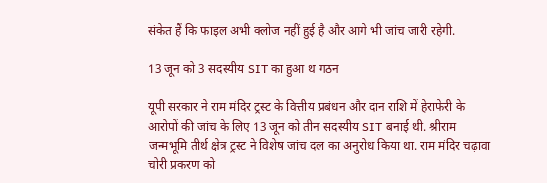संकेत हैं कि फाइल अभी क्लोज नहीं हुई है और आगे भी जांच जारी रहेगी.

13 जून को 3 सदस्यीय SIT का हुआ थ गठन

यूपी सरकार ने राम मंदिर ट्रस्ट के वित्तीय प्रबंधन और दान राशि में हेराफेरी के आरोपों की जांच के लिए 13 जून को तीन सदस्यीय SIT बनाई थी. श्रीराम जन्मभूमि तीर्थ क्षेत्र ट्रस्ट ने विशेष जांच दल का अनुरोध किया था. राम मंदिर चढ़ावा चोरी प्रकरण को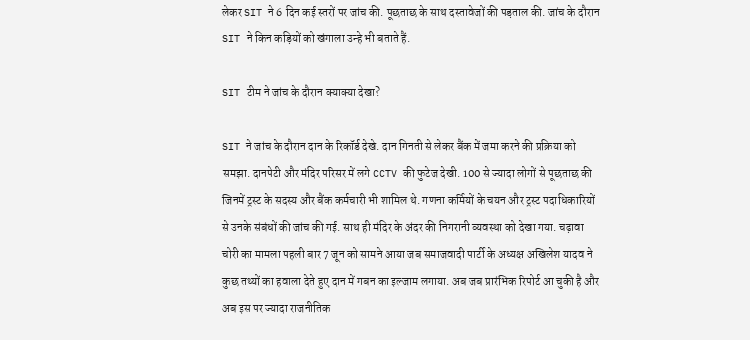लेकर SIT ने 6 दिन कई स्तरों पर जांच की. पूछताछ के साथ दस्तावेजों की पड़ताल की. जांच के दौरान SIT ने किन कड़ियों को खंगाला उन्हे भी बताते हैं.

SIT टीम ने जांच के दौरान क्याक्या देखा?

SIT ने जांच के दौरान दान के रिकॉर्ड देखे. दान गिनती से लेकर बैंक में जमा करने की प्रक्रिया को समझा. दानपेटी और मंदिर परिसर में लगे CCTV की फुटेज देखी. 100 से ज्यादा लोगों से पूछताछ की जिनमें ट्रस्ट के सदस्य और बैंक कर्मचारी भी शामिल थे. गणना कर्मियों के चयन और ट्रस्ट पदाधिकारियों से उनके संबंधों की जांच की गई. साथ ही मंदिर के अंदर की निगरानी व्यवस्था को देखा गया. चढ़ावा चोरी का मामला पहली बार 7 जून को सामने आया जब समाजवादी पार्टी के अध्यक्ष अखिलेश यादव ने कुछ तथ्यों का हवाला देते हुए दान में गबन का इल्जाम लगाया. अब जब प्रारंभिक रिपोर्ट आ चुकी है और अब इस पर ज्यादा राजनीतिक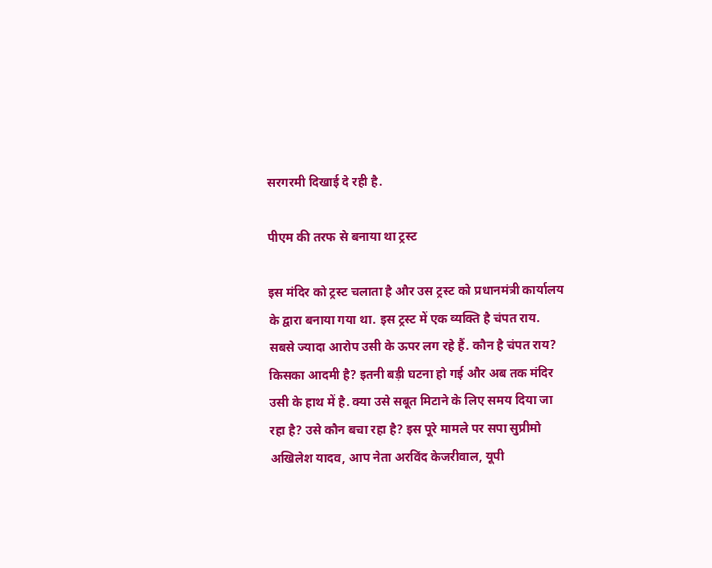सरगरमी दिखाई दे रही है.

पीएम की तरफ से बनाया था ट्रस्ट

इस मंदिर को ट्रस्ट चलाता है और उस ट्रस्ट को प्रधानमंत्री कार्यालय के द्वारा बनाया गया था. इस ट्रस्ट में एक व्यक्ति है चंपत राय. सबसे ज्यादा आरोप उसी के ऊपर लग रहे हैं. कौन है चंपत राय? किसका आदमी है? इतनी बड़ी घटना हो गई और अब तक मंदिर उसी के हाथ में है. क्या उसे सबूत मिटाने के लिए समय दिया जा रहा है? उसे कौन बचा रहा है? इस पूरे मामले पर सपा सुप्रीमो अखिलेश यादव, आप नेता अरविंद केजरीवाल, यूपी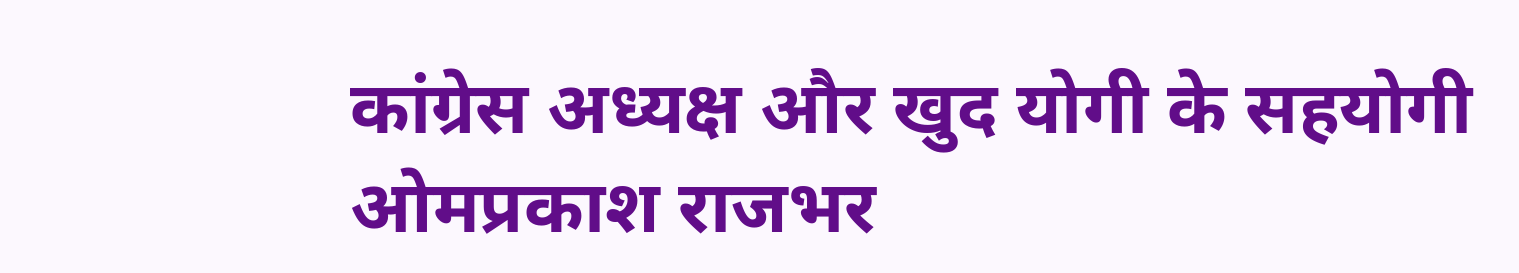कांग्रेस अध्यक्ष और खुद योगी के सहयोगी ओमप्रकाश राजभर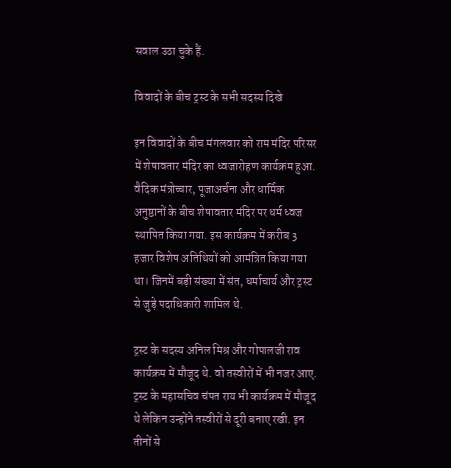सवाल उठा चुके हैं.

विवादों के बीच ट्रस्ट के सभी सदस्य दिखे

इन विवादों के बीच मंगलवार को राम मंदिर परिसर में शेषावतार मंदिर का ध्वजारोहण कार्यक्रम हुआ. वैदिक मंत्रोच्चार, पूजाअर्चना और धार्मिक अनुष्ठानों के बीच शेषावतार मंदिर पर धर्म ध्वज स्थापित किया गया. इस कार्यक्रम में करीब 3 हजार विशेष अतिथियों को आमंत्रित किया गया था। जिनमें बड़ी संख्या में संत, धर्माचार्य और ट्रस्ट से जुड़े पदाधिकारी शामिल थे.

ट्रस्ट के सदस्य अनिल मिश्र और गोपालजी राव कार्यक्रम में मौजूद थे. वो तस्वीरों में भी नजर आए. ट्रस्ट के महासचिव चंपत राय भी कार्यक्रम में मौजूद थे लेकिन उन्होंने तस्वीरों से दूरी बनाए रखी. इन तीनों से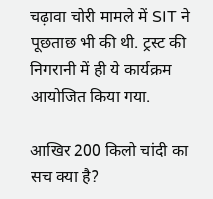चढ़ावा चोरी मामले में SIT ने पूछताछ भी की थी. ट्रस्ट की निगरानी में ही ये कार्यक्रम आयोजित किया गया.

आखिर 200 किलो चांदी का सच क्या है?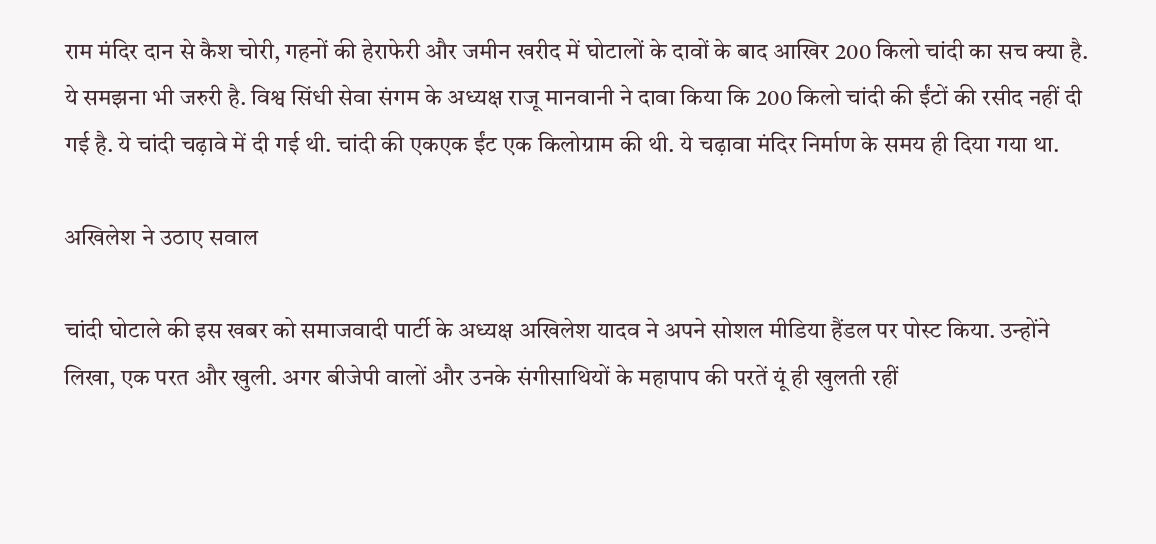राम मंदिर दान से कैश चोरी, गहनों की हेराफेरी और जमीन खरीद में घोटालों के दावों के बाद आखिर 200 किलो चांदी का सच क्या है. ये समझना भी जरुरी है. विश्व सिंधी सेवा संगम के अध्यक्ष राजू मानवानी ने दावा किया कि 200 किलो चांदी की ईंटों की रसीद नहीं दी गई है. ये चांदी चढ़ावे में दी गई थी. चांदी की एकएक ईंट एक किलोग्राम की थी. ये चढ़ावा मंदिर निर्माण के समय ही दिया गया था.

अखिलेश ने उठाए सवाल

चांदी घोटाले की इस खबर को समाजवादी पार्टी के अध्यक्ष अखिलेश यादव ने अपने सोशल मीडिया हैंडल पर पोस्ट किया. उन्होंने लिखा, एक परत और खुली. अगर बीजेपी वालों और उनके संगीसाथियों के महापाप की परतें यूं ही खुलती रहीं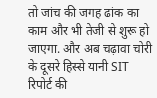तो जांच की जगह ढांक का काम और भी तेजी से शुरू हो जाएगा. और अब चढ़ावा चोरी के दूसरे हिस्से यानी SIT रिपोर्ट की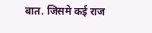बात. जिसमे कई राज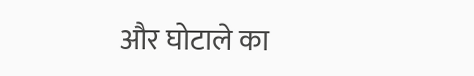और घोटाले का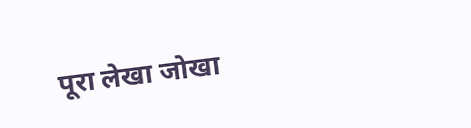पूरा लेखा जोखा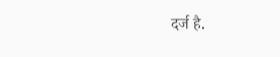दर्ज है.